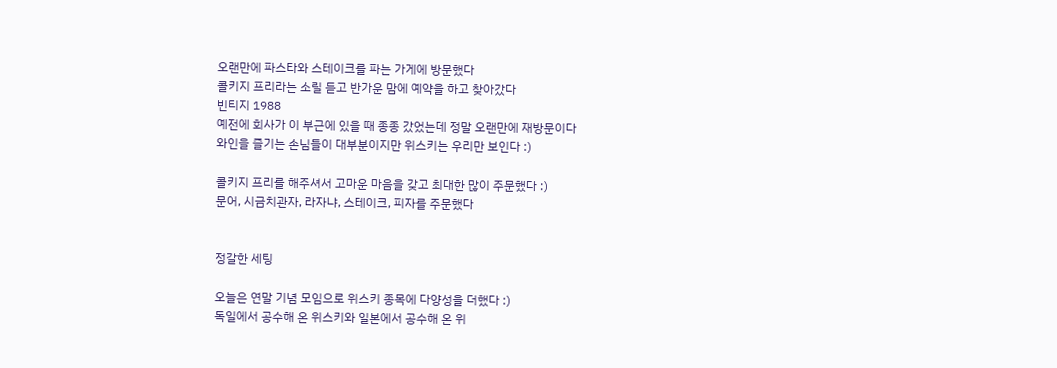오랜만에 파스타와 스테이크를 파는 가게에 방문했다
콜키지 프리라는 소릴 듣고 반가운 맘에 예약을 하고 찾아갔다
빈티지 1988
예전에 회사가 이 부근에 있을 때 종종 갔었는데 정말 오랜만에 재방문이다
와인을 즐기는 손님들이 대부분이지만 위스키는 우리만 보인다 :)

콜키지 프리를 해주셔서 고마운 마음을 갖고 최대한 많이 주문했다 :)
문어, 시금치관자, 라자냐, 스테이크, 피자를 주문했다


정갈한 세팅

오늘은 연말 기념 모임으로 위스키 종목에 다양성을 더했다 :)
독일에서 공수해 온 위스키와 일본에서 공수해 온 위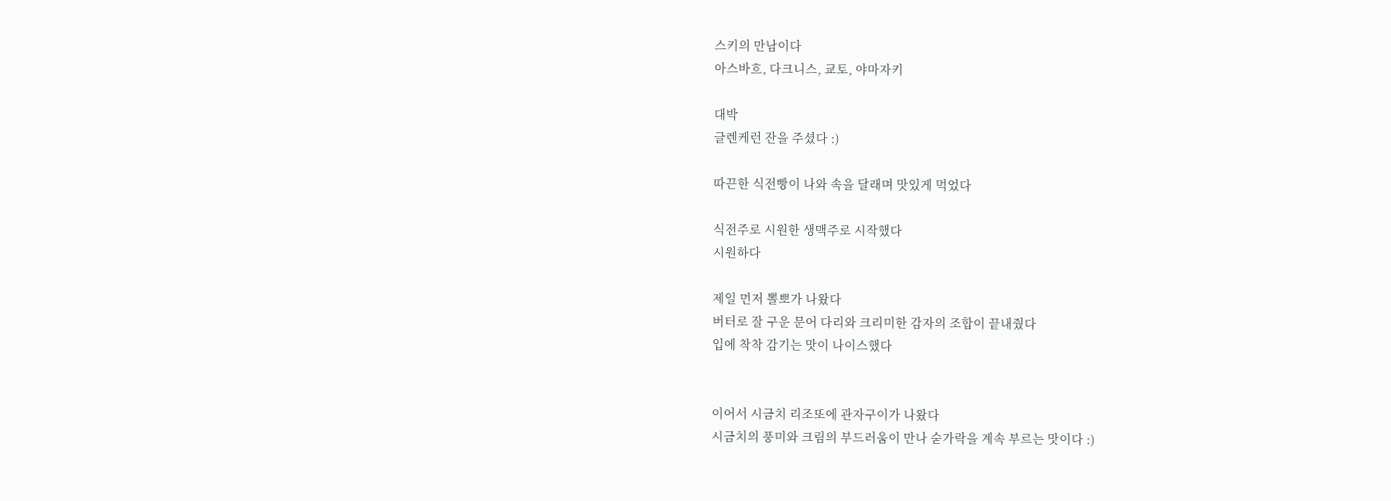스키의 만남이다
아스바흐, 다크니스, 쿄토, 야마자키

대박
글렌케런 잔을 주셨다 :)

따끈한 식전빵이 나와 속을 달래며 맛있게 먹었다

식전주로 시원한 생맥주로 시작했다
시원하다

제일 먼저 뽈뽀가 나왔다
버터로 잘 구운 문어 다리와 크리미한 감자의 조합이 끝내줬다
입에 착착 감기는 맛이 나이스했다


이어서 시금치 리조또에 관자구이가 나왔다
시금치의 풍미와 크림의 부드러움이 만나 숟가락을 계속 부르는 맛이다 :)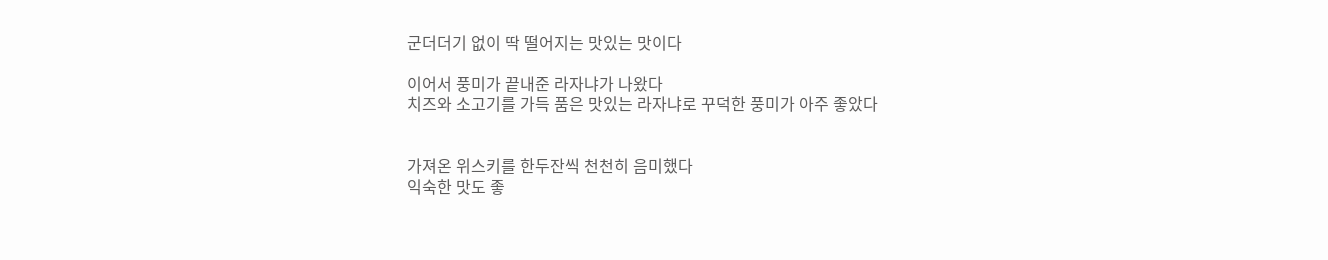군더더기 없이 딱 떨어지는 맛있는 맛이다

이어서 풍미가 끝내준 라자냐가 나왔다
치즈와 소고기를 가득 품은 맛있는 라자냐로 꾸덕한 풍미가 아주 좋았다


가져온 위스키를 한두잔씩 천천히 음미했다
익숙한 맛도 좋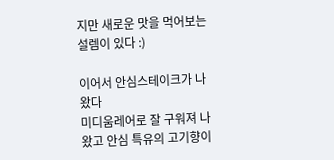지만 새로운 맛을 먹어보는 설렘이 있다 :)

이어서 안심스테이크가 나왔다
미디움레어로 잘 구워져 나왔고 안심 특유의 고기향이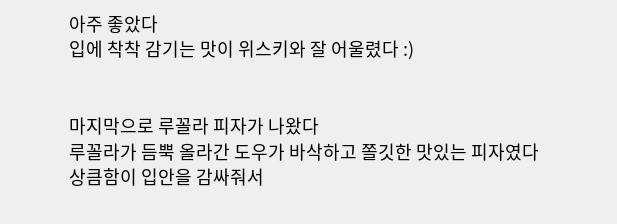아주 좋았다
입에 착착 감기는 맛이 위스키와 잘 어울렸다 :)


마지막으로 루꼴라 피자가 나왔다
루꼴라가 듬뿍 올라간 도우가 바삭하고 쫄깃한 맛있는 피자였다
상큼함이 입안을 감싸줘서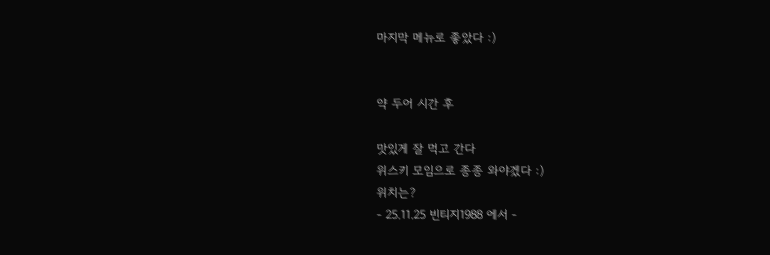마지막 메뉴로 좋았다 :)


약 두어 시간 후

맛있게 잘 먹고 간다
위스키 모임으로 종종 와야겠다 :)
위치는?
- 25.11.25 빈티지1988 에서 -